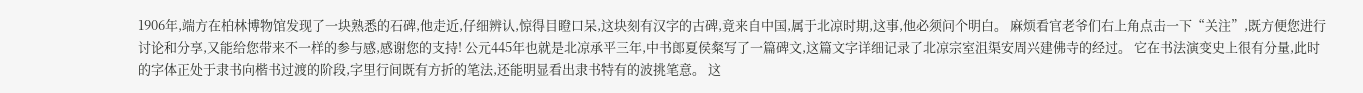1906年,端方在柏林博物馆发现了一块熟悉的石碑,他走近,仔细辨认,惊得目瞪口呆,这块刻有汉字的古碑,竟来自中国,属于北凉时期,这事,他必须问个明白。 麻烦看官老爷们右上角点击一下“关注”,既方便您进行讨论和分享,又能给您带来不一样的参与感,感谢您的支持! 公元445年也就是北凉承平三年,中书郎夏侯粲写了一篇碑文,这篇文字详细记录了北凉宗室沮渠安周兴建佛寺的经过。 它在书法演变史上很有分量,此时的字体正处于隶书向楷书过渡的阶段,字里行间既有方折的笔法,还能明显看出隶书特有的波挑笔意。 这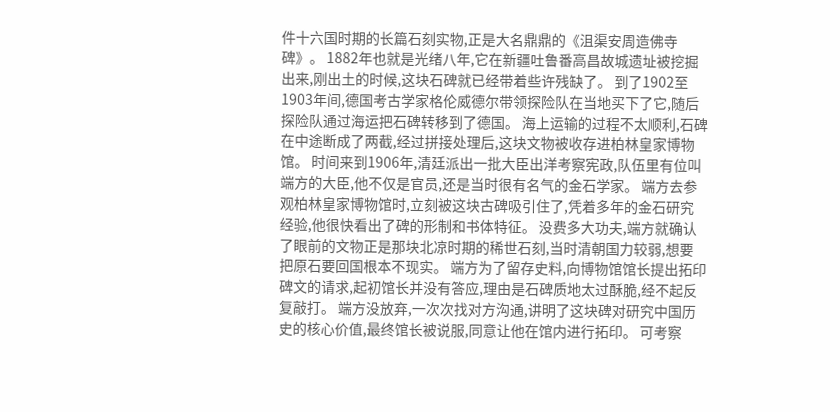件十六国时期的长篇石刻实物,正是大名鼎鼎的《沮渠安周造佛寺碑》。 1882年也就是光绪八年,它在新疆吐鲁番高昌故城遗址被挖掘出来,刚出土的时候,这块石碑就已经带着些许残缺了。 到了1902至1903年间,德国考古学家格伦威德尔带领探险队在当地买下了它,随后探险队通过海运把石碑转移到了德国。 海上运输的过程不太顺利,石碑在中途断成了两截,经过拼接处理后,这块文物被收存进柏林皇家博物馆。 时间来到1906年,清廷派出一批大臣出洋考察宪政,队伍里有位叫端方的大臣,他不仅是官员,还是当时很有名气的金石学家。 端方去参观柏林皇家博物馆时,立刻被这块古碑吸引住了,凭着多年的金石研究经验,他很快看出了碑的形制和书体特征。 没费多大功夫,端方就确认了眼前的文物正是那块北凉时期的稀世石刻,当时清朝国力较弱,想要把原石要回国根本不现实。 端方为了留存史料,向博物馆馆长提出拓印碑文的请求,起初馆长并没有答应,理由是石碑质地太过酥脆,经不起反复敲打。 端方没放弃,一次次找对方沟通,讲明了这块碑对研究中国历史的核心价值,最终馆长被说服,同意让他在馆内进行拓印。 可考察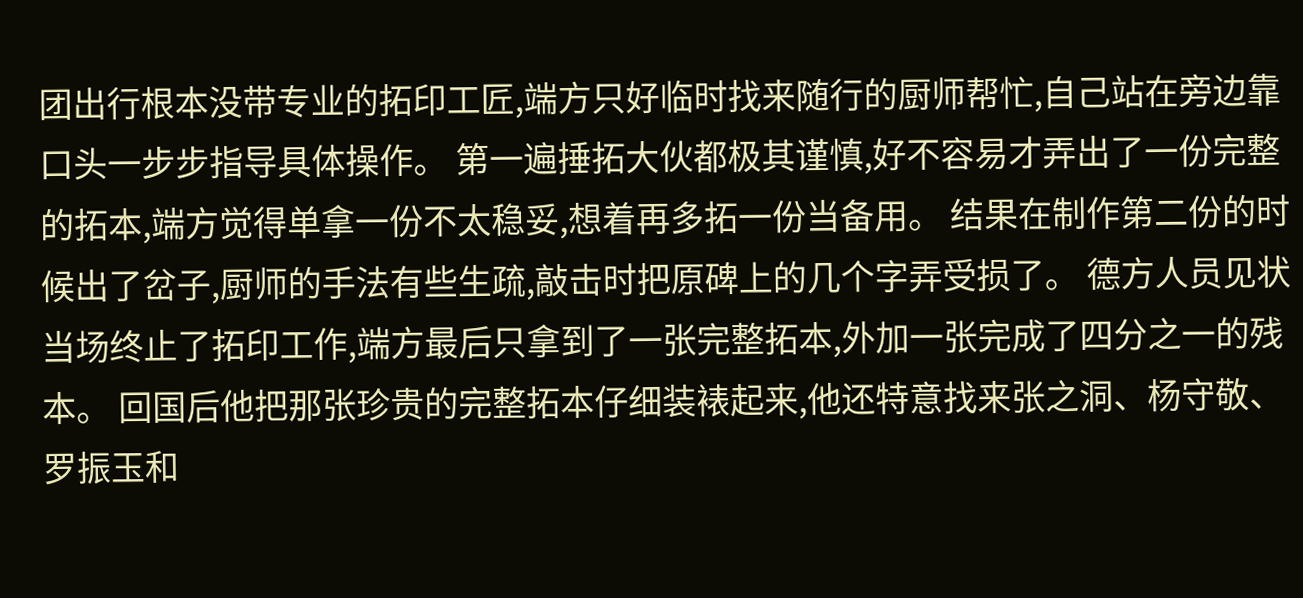团出行根本没带专业的拓印工匠,端方只好临时找来随行的厨师帮忙,自己站在旁边靠口头一步步指导具体操作。 第一遍捶拓大伙都极其谨慎,好不容易才弄出了一份完整的拓本,端方觉得单拿一份不太稳妥,想着再多拓一份当备用。 结果在制作第二份的时候出了岔子,厨师的手法有些生疏,敲击时把原碑上的几个字弄受损了。 德方人员见状当场终止了拓印工作,端方最后只拿到了一张完整拓本,外加一张完成了四分之一的残本。 回国后他把那张珍贵的完整拓本仔细装裱起来,他还特意找来张之洞、杨守敬、罗振玉和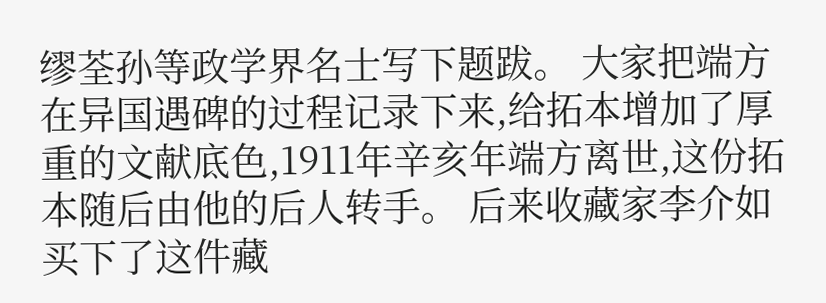缪荃孙等政学界名士写下题跋。 大家把端方在异国遇碑的过程记录下来,给拓本增加了厚重的文献底色,1911年辛亥年端方离世,这份拓本随后由他的后人转手。 后来收藏家李介如买下了这件藏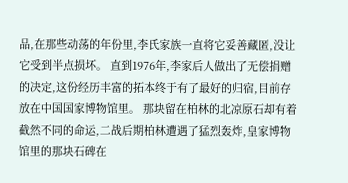品,在那些动荡的年份里,李氏家族一直将它妥善藏匿,没让它受到半点损坏。 直到1976年,李家后人做出了无偿捐赠的决定,这份经历丰富的拓本终于有了最好的归宿,目前存放在中国国家博物馆里。 那块留在柏林的北凉原石却有着截然不同的命运,二战后期柏林遭遇了猛烈轰炸,皇家博物馆里的那块石碑在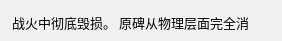战火中彻底毁损。 原碑从物理层面完全消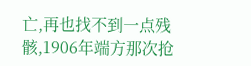亡,再也找不到一点残骸,1906年端方那次抢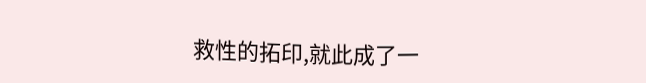救性的拓印,就此成了一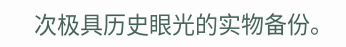次极具历史眼光的实物备份。